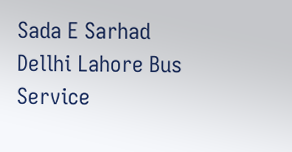Sada E Sarhad Dellhi Lahore Bus Service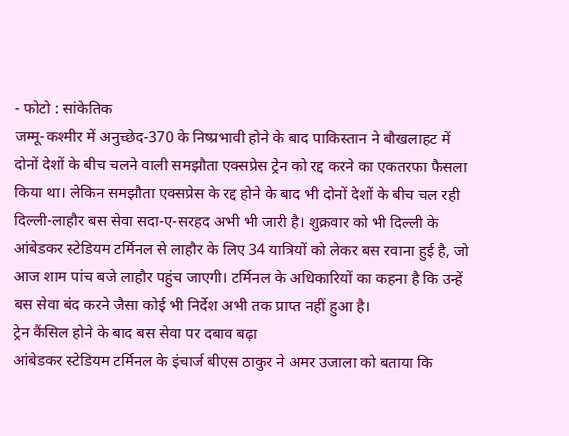- फोटो : सांकेतिक
जम्मू-कश्मीर में अनुच्छेद-370 के निष्प्रभावी होने के बाद पाकिस्तान ने बौखलाहट में दोनों देशों के बीच चलने वाली समझौता एक्सप्रेस ट्रेन को रद्द करने का एकतरफा फैसला किया था। लेकिन समझौता एक्सप्रेस के रद्द होने के बाद भी दोनों देशों के बीच चल रही दिल्ली-लाहौर बस सेवा सदा-ए-सरहद अभी भी जारी है। शुक्रवार को भी दिल्ली के आंबेडकर स्टेडियम टर्मिनल से लाहौर के लिए 34 यात्रियों को लेकर बस रवाना हुई है, जो आज शाम पांच बजे लाहौर पहुंच जाएगी। टर्मिनल के अधिकारियों का कहना है कि उन्हें बस सेवा बंद करने जैसा कोई भी निर्देश अभी तक प्राप्त नहीं हुआ है।
ट्रेन कैंसिल होने के बाद बस सेवा पर दबाव बढ़ा
आंबेडकर स्टेडियम टर्मिनल के इंचार्ज बीएस ठाकुर ने अमर उजाला को बताया कि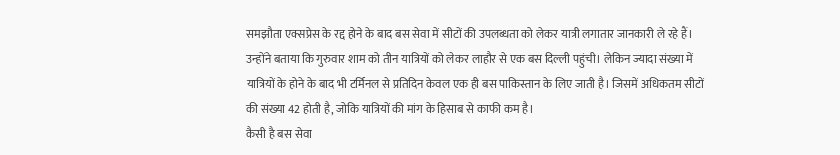समझौता एक्सप्रेस के रद्द होने के बाद बस सेवा में सीटों की उपलब्धता को लेकर यात्री लगातार जानकारी ले रहे हैं। उन्होंने बताया कि गुरुवार शाम को तीन यात्रियों को लेकर लाहौर से एक बस दिल्ली पहुंची। लेकिन ज्यादा संख्या में यात्रियों के होने के बाद भी टर्मिनल से प्रतिदिन केवल एक ही बस पाकिस्तान के लिए जाती है। जिसमें अधिकतम सीटों की संख्या 42 होती है, जोकि यात्रियों की मांग के हिसाब से काफी कम है।
कैसी है बस सेवा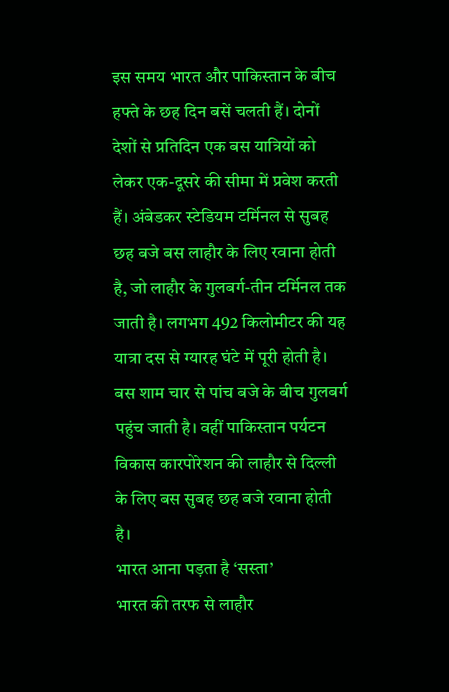इस समय भारत और पाकिस्तान के बीच हफ्ते के छह दिन बसें चलती हैं। दोनों देशों से प्रतिदिन एक बस यात्रियों को लेकर एक-दूसरे की सीमा में प्रवेश करती हैं। अंबेडकर स्टेडियम टर्मिनल से सुबह छह बजे बस लाहौर के लिए रवाना होती है, जो लाहौर के गुलबर्ग-तीन टर्मिनल तक जाती है। लगभग 492 किलोमीटर की यह यात्रा दस से ग्यारह घंटे में पूरी होती है। बस शाम चार से पांच बजे के बीच गुलबर्ग पहुंच जाती है। वहीं पाकिस्तान पर्यटन विकास कारपोरेशन की लाहौर से दिल्ली के लिए बस सुबह छह बजे रवाना होती है।
भारत आना पड़ता है ‘सस्ता’
भारत की तरफ से लाहौर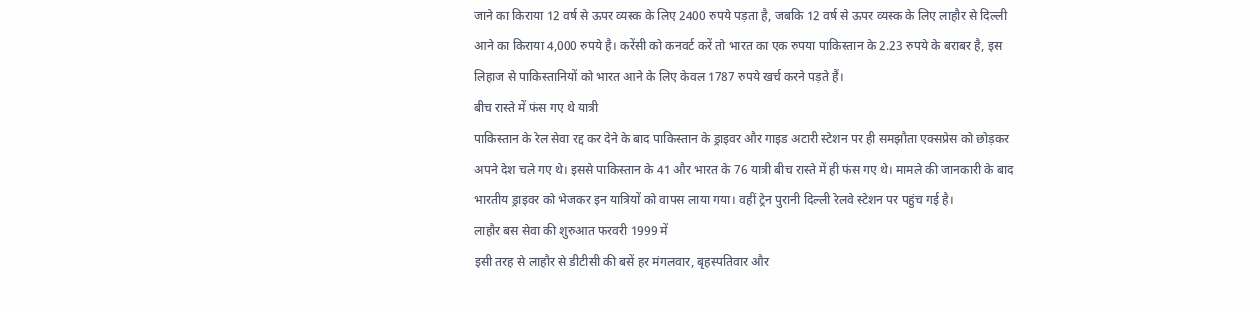जाने का किराया 12 वर्ष से ऊपर व्यस्क के लिए 2400 रुपये पड़ता है, जबकि 12 वर्ष से ऊपर व्यस्क के लिए लाहौर से दिल्ली आने का किराया 4,000 रुपये है। करेंसी को कनवर्ट करें तो भारत का एक रुपया पाकिस्तान के 2.23 रुपये के बराबर है, इस लिहाज से पाकिस्तानियों को भारत आने के लिए केवल 1787 रुपये खर्च करने पड़ते हैं।
बीच रास्ते में फंस गए थे यात्री
पाकिस्तान के रेल सेवा रद्द कर देने के बाद पाकिस्तान के ड्राइवर और गाइड अटारी स्टेशन पर ही समझौता एक्सप्रेस को छोड़कर अपने देश चले गए थे। इससे पाकिस्तान के 41 और भारत के 76 यात्री बीच रास्ते में ही फंस गए थे। मामले की जानकारी के बाद भारतीय ड्राइवर को भेजकर इन यात्रियों को वापस लाया गया। वहीं ट्रेन पुरानी दिल्ली रेलवे स्टेशन पर पहुंच गई है।
लाहौर बस सेवा की शुरुआत फरवरी 1999 में
इसी तरह से लाहौर से डीटीसी की बसें हर मंगलवार, बृहस्पतिवार और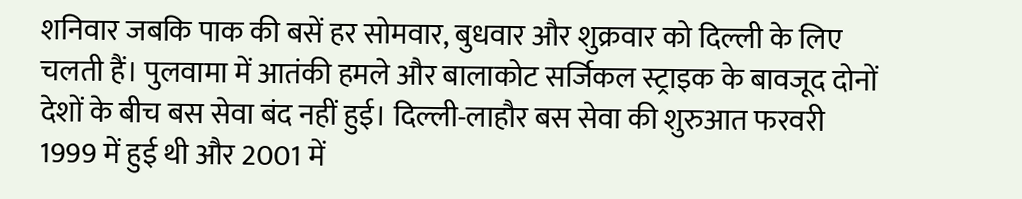शनिवार जबकि पाक की बसें हर सोमवार, बुधवार और शुक्रवार को दिल्ली के लिए चलती हैं। पुलवामा में आतंकी हमले और बालाकोट सर्जिकल स्ट्राइक के बावजूद दोनों देशों के बीच बस सेवा बंद नहीं हुई। दिल्ली-लाहौर बस सेवा की शुरुआत फरवरी 1999 में हुई थी और 2001 में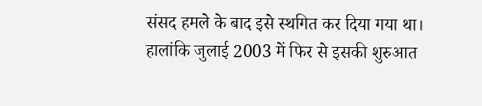संसद हमले के बाद इसे स्थगित कर दिया गया था। हालांकि जुलाई 2003 में फिर से इसकी शुरुआत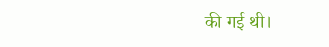की गई थी।